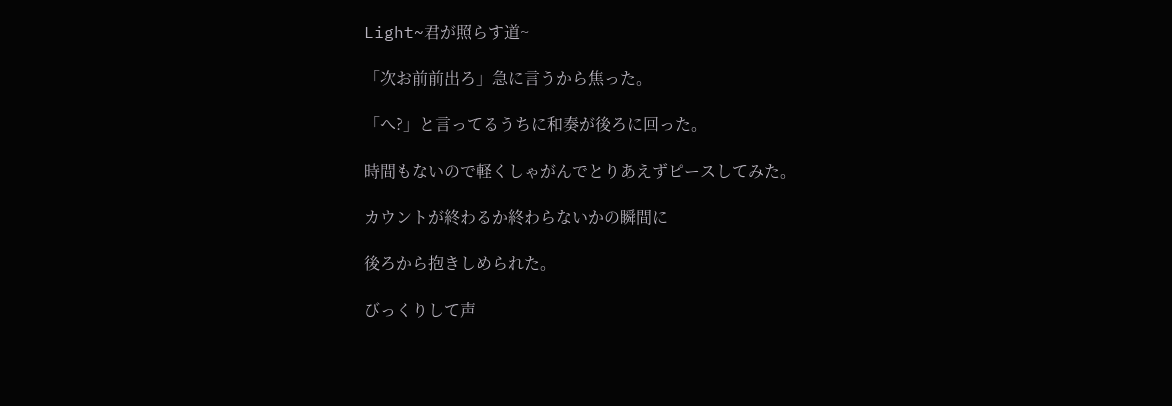Light~君が照らす道~

「次お前前出ろ」急に言うから焦った。

「へ?」と言ってるうちに和奏が後ろに回った。

時間もないので軽くしゃがんでとりあえずピースしてみた。

カウントが終わるか終わらないかの瞬間に

後ろから抱きしめられた。

びっくりして声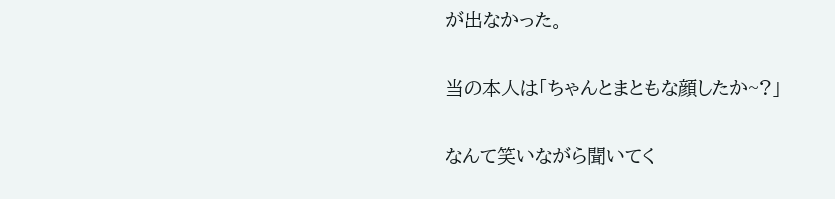が出なかった。

当の本人は「ちゃんとまともな顔したか~?」

なんて笑いながら聞いてく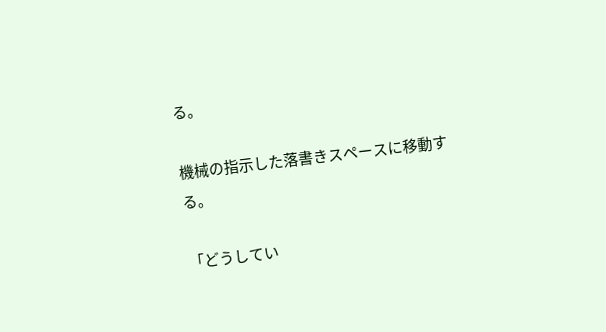る。

機械の指示した落書きスペースに移動する。

「どうしてい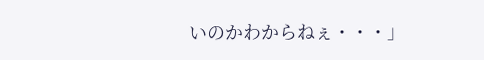いのかわからねぇ・・・」